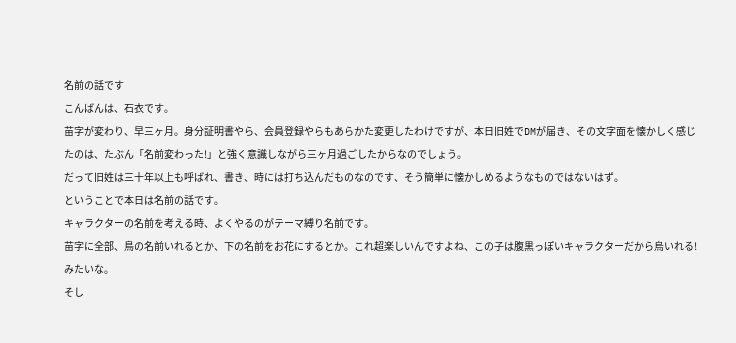名前の話です
こんばんは、石衣です。
苗字が変わり、早三ヶ月。身分証明書やら、会員登録やらもあらかた変更したわけですが、本日旧姓でDMが届き、その文字面を懐かしく感じたのは、たぶん「名前変わった!」と強く意識しながら三ヶ月過ごしたからなのでしょう。
だって旧姓は三十年以上も呼ばれ、書き、時には打ち込んだものなのです、そう簡単に懐かしめるようなものではないはず。
ということで本日は名前の話です。
キャラクターの名前を考える時、よくやるのがテーマ縛り名前です。
苗字に全部、鳥の名前いれるとか、下の名前をお花にするとか。これ超楽しいんですよね、この子は腹黒っぽいキャラクターだから烏いれる!みたいな。
そし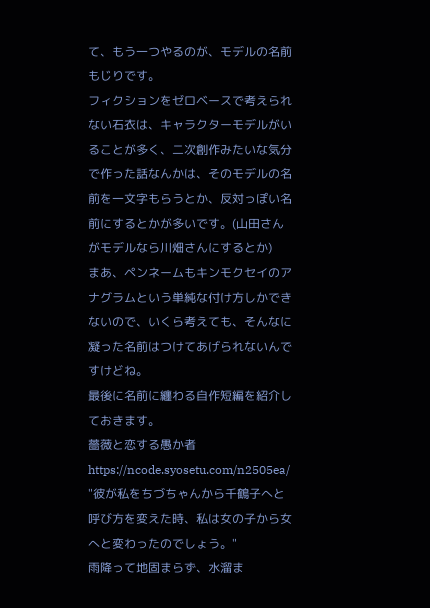て、もう一つやるのが、モデルの名前もじりです。
フィクションをゼロベースで考えられない石衣は、キャラクターモデルがいることが多く、二次創作みたいな気分で作った話なんかは、そのモデルの名前を一文字もらうとか、反対っぽい名前にするとかが多いです。(山田さんがモデルなら川畑さんにするとか)
まあ、ペンネームもキンモクセイのアナグラムという単純な付け方しかできないので、いくら考えても、そんなに凝った名前はつけてあげられないんですけどね。
最後に名前に纏わる自作短編を紹介しておきます。
薔薇と恋する愚か者
https://ncode.syosetu.com/n2505ea/
"彼が私をちづちゃんから千鶴子へと呼び方を変えた時、私は女の子から女へと変わったのでしょう。"
雨降って地固まらず、水溜ま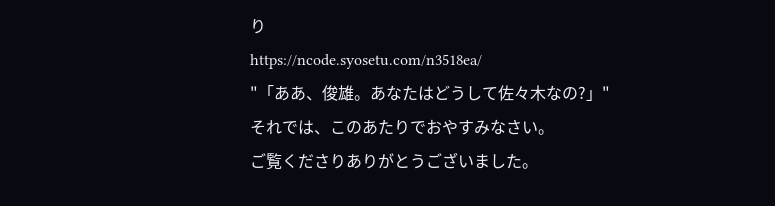り
https://ncode.syosetu.com/n3518ea/
"「ああ、俊雄。あなたはどうして佐々木なの?」"
それでは、このあたりでおやすみなさい。
ご覧くださりありがとうございました。